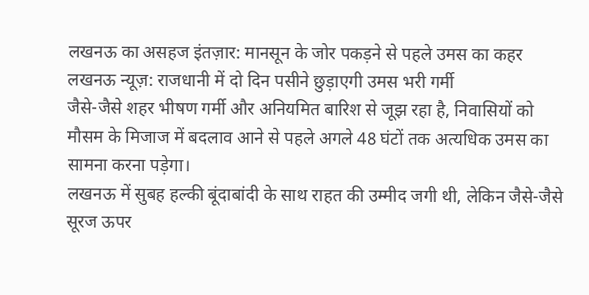लखनऊ का असहज इंतज़ार: मानसून के जोर पकड़ने से पहले उमस का कहर
लखनऊ न्यूज़: राजधानी में दो दिन पसीने छुड़ाएगी उमस भरी गर्मी
जैसे-जैसे शहर भीषण गर्मी और अनियमित बारिश से जूझ रहा है, निवासियों को मौसम के मिजाज में बदलाव आने से पहले अगले 48 घंटों तक अत्यधिक उमस का सामना करना पड़ेगा।
लखनऊ में सुबह हल्की बूंदाबांदी के साथ राहत की उम्मीद जगी थी, लेकिन जैसे-जैसे सूरज ऊपर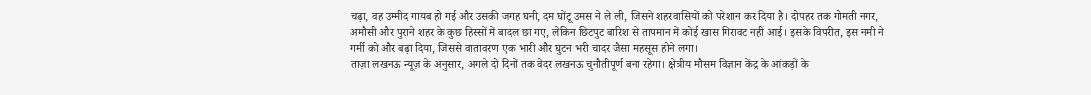चढ़ा, वह उम्मीद गायब हो गई और उसकी जगह घनी, दम घोंटू उमस ने ले ली, जिसने शहरवासियों को परेशान कर दिया है। दोपहर तक गोमती नगर, अमौसी और पुराने शहर के कुछ हिस्सों में बादल छा गए, लेकिन छिटपुट बारिश से तापमान में कोई खास गिरावट नहीं आई। इसके विपरीत, इस नमी ने गर्मी को और बढ़ा दिया, जिससे वातावरण एक भारी और घुटन भरी चादर जैसा महसूस होने लगा।
ताज़ा लखनऊ न्यूज़ के अनुसार, अगले दो दिनों तक वेदर लखनऊ चुनौतीपूर्ण बना रहेगा। क्षेत्रीय मौसम विज्ञान केंद्र के आंकड़ों के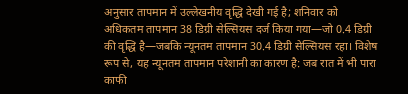अनुसार तापमान में उल्लेखनीय वृद्धि देखी गई है; शनिवार को अधिकतम तापमान 38 डिग्री सेल्सियस दर्ज किया गया—जो 0.4 डिग्री की वृद्धि है—जबकि न्यूनतम तापमान 30.4 डिग्री सेल्सियस रहा। विशेष रूप से, यह न्यूनतम तापमान परेशानी का कारण है: जब रात में भी पारा काफी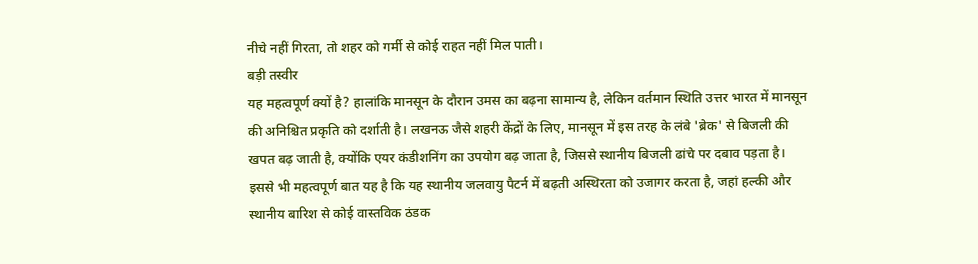नीचे नहीं गिरता, तो शहर को गर्मी से कोई राहत नहीं मिल पाती।
बड़ी तस्वीर
यह महत्वपूर्ण क्यों है? हालांकि मानसून के दौरान उमस का बढ़ना सामान्य है, लेकिन वर्तमान स्थिति उत्तर भारत में मानसून की अनिश्चित प्रकृति को दर्शाती है। लखनऊ जैसे शहरी केंद्रों के लिए, मानसून में इस तरह के लंबे 'ब्रेक' से बिजली की खपत बढ़ जाती है, क्योंकि एयर कंडीशनिंग का उपयोग बढ़ जाता है, जिससे स्थानीय बिजली ढांचे पर दबाव पड़ता है। इससे भी महत्वपूर्ण बात यह है कि यह स्थानीय जलवायु पैटर्न में बढ़ती अस्थिरता को उजागर करता है, जहां हल्की और स्थानीय बारिश से कोई वास्तविक ठंडक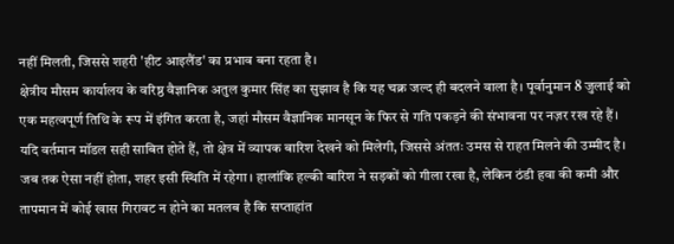नहीं मिलती, जिससे शहरी 'हीट आइलैंड' का प्रभाव बना रहता है।
क्षेत्रीय मौसम कार्यालय के वरिष्ठ वैज्ञानिक अतुल कुमार सिंह का सुझाव है कि यह चक्र जल्द ही बदलने वाला है। पूर्वानुमान 8 जुलाई को एक महत्वपूर्ण तिथि के रूप में इंगित करता है, जहां मौसम वैज्ञानिक मानसून के फिर से गति पकड़ने की संभावना पर नज़र रख रहे हैं। यदि वर्तमान मॉडल सही साबित होते हैं, तो क्षेत्र में व्यापक बारिश देखने को मिलेगी, जिससे अंततः उमस से राहत मिलने की उम्मीद है।
जब तक ऐसा नहीं होता, शहर इसी स्थिति में रहेगा। हालांकि हल्की बारिश ने सड़कों को गीला रखा है, लेकिन ठंडी हवा की कमी और तापमान में कोई खास गिरावट न होने का मतलब है कि सप्ताहांत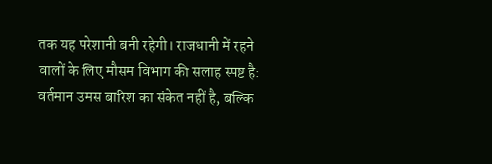तक यह परेशानी बनी रहेगी। राजधानी में रहने वालों के लिए मौसम विभाग की सलाह स्पष्ट है: वर्तमान उमस बारिश का संकेत नहीं है, बल्कि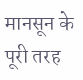मानसून के पूरी तरह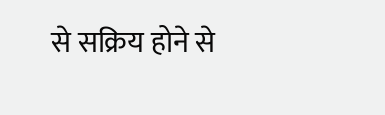से सक्रिय होने से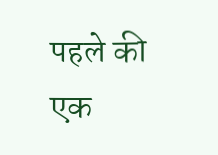पहले की एक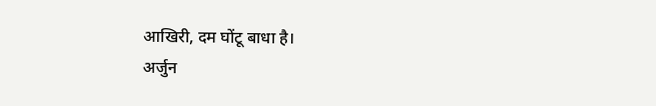आखिरी, दम घोंटू बाधा है।
अर्जुन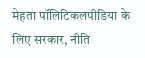मेहता पॉलिटिकलपीडिया के लिए सरकार, नीति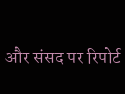और संसद पर रिपोर्ट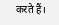करते हैं।